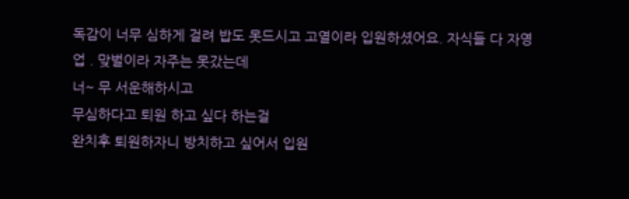독감이 너무 심하게 걸려 밥도 못드시고 고열이라 입원하셨어요. 자식들 다 자영업 . 맞벌이라 자주는 못갔는데
너~ 무 서운해하시고
무심하다고 퇴원 하고 싶다 하는걸
완치후 퇴원하자니 방치하고 싶어서 입원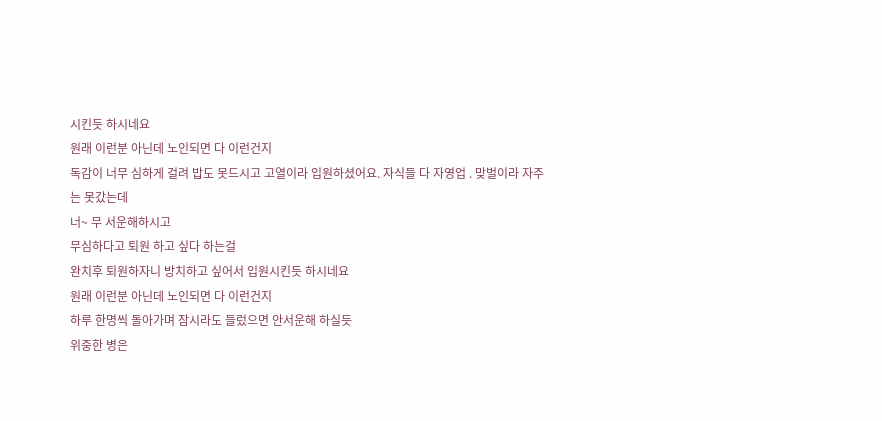시킨듯 하시네요
원래 이런분 아닌데 노인되면 다 이런건지
독감이 너무 심하게 걸려 밥도 못드시고 고열이라 입원하셨어요. 자식들 다 자영업 . 맞벌이라 자주는 못갔는데
너~ 무 서운해하시고
무심하다고 퇴원 하고 싶다 하는걸
완치후 퇴원하자니 방치하고 싶어서 입원시킨듯 하시네요
원래 이런분 아닌데 노인되면 다 이런건지
하루 한명씩 돌아가며 잠시라도 들렀으면 안서운해 하실듯
위중한 병은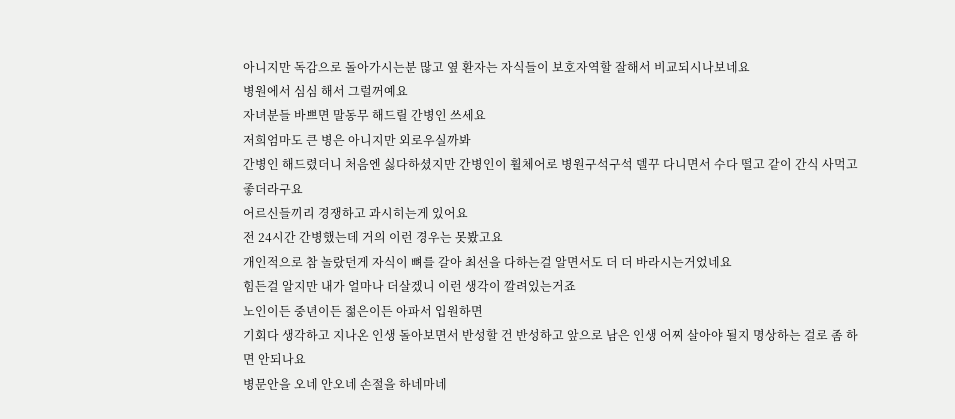아니지만 독감으로 돌아가시는분 많고 옆 환자는 자식들이 보호자역할 잘해서 비교되시나보네요
병원에서 심심 해서 그럴꺼예요
자녀분들 바쁘면 말동무 해드릴 간병인 쓰세요
저희엄마도 큰 병은 아니지만 외로우실까봐
간병인 해드렸더니 처음엔 싫다하셨지만 간병인이 휠체어로 병원구석구석 델꾸 다니면서 수다 떨고 같이 간식 사먹고 좋더라구요
어르신들끼리 경쟁하고 과시히는게 있어요
전 24시간 간병했는데 거의 이런 경우는 못봤고요
개인적으로 참 놀랐던게 자식이 뼈를 갈아 최선을 다하는걸 알면서도 더 더 바라시는거었네요
힘든걸 알지만 내가 얼마나 더살겠니 이런 생각이 깔려있는거죠
노인이든 중년이든 젊은이든 아파서 입원하면
기회다 생각하고 지나온 인생 돌아보면서 반성할 건 반성하고 앞으로 남은 인생 어찌 살아야 될지 명상하는 걸로 좀 하면 안되나요
병문안을 오네 안오네 손절을 하네마네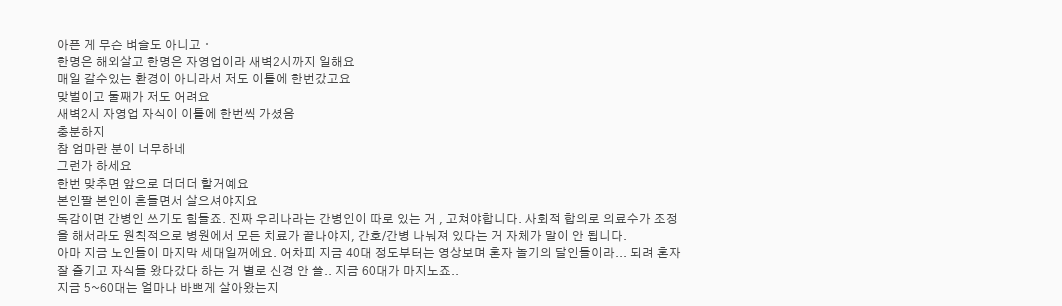아픈 게 무슨 벼슬도 아니고ㆍ
한명은 해외살고 한명은 자영업이라 새벽2시까지 일해요
매일 갈수있는 환경이 아니라서 저도 이틀에 한번갔고요
맞벌이고 둘째가 저도 어려요
새벽2시 자영업 자식이 이틀에 한번씩 가셨음
충분하지
참 엄마란 분이 너무하네
그런가 하세요
한번 맞추면 앞으로 더더더 할거예요
본인팔 본인이 흔들면서 살으셔야지요
독감이면 간병인 쓰기도 힘들죠. 진짜 우리나라는 간병인이 따로 있는 거 , 고쳐야합니다. 사회적 합의로 의료수가 조정을 해서라도 원칙적으로 병원에서 모든 치료가 끝나야지, 간호/간병 나눠져 있다는 거 자체가 말이 안 됩니다.
아마 지금 노인들이 마지막 세대일꺼에요. 어차피 지금 40대 정도부터는 영상보며 혼자 놀기의 달인들이라... 되려 혼자 잘 즐기고 자식들 왔다갔다 하는 거 별로 신경 안 쓸.. 지금 60대가 마지노죠..
지금 5~60대는 얼마나 바쁘게 살아왔는지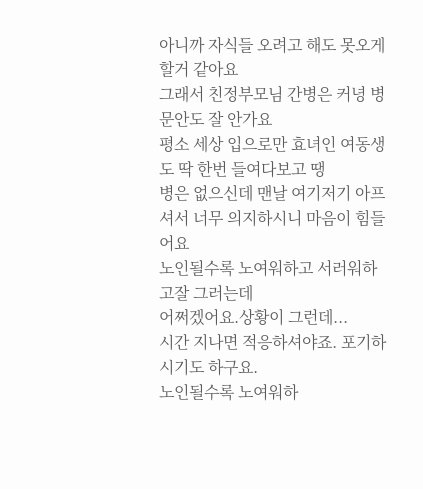아니까 자식들 오려고 해도 못오게 할거 같아요
그래서 친정부모님 간병은 커녕 병문안도 잘 안가요
평소 세상 입으로만 효녀인 여동생도 딱 한번 들여다보고 땡
병은 없으신데 맨날 여기저기 아프셔서 너무 의지하시니 마음이 힘들어요
노인될수록 노여워하고 서러워하고잘 그러는데
어쩌겠어요.상황이 그런데...
시간 지나면 적응하셔야죠. 포기하시기도 하구요.
노인될수록 노여워하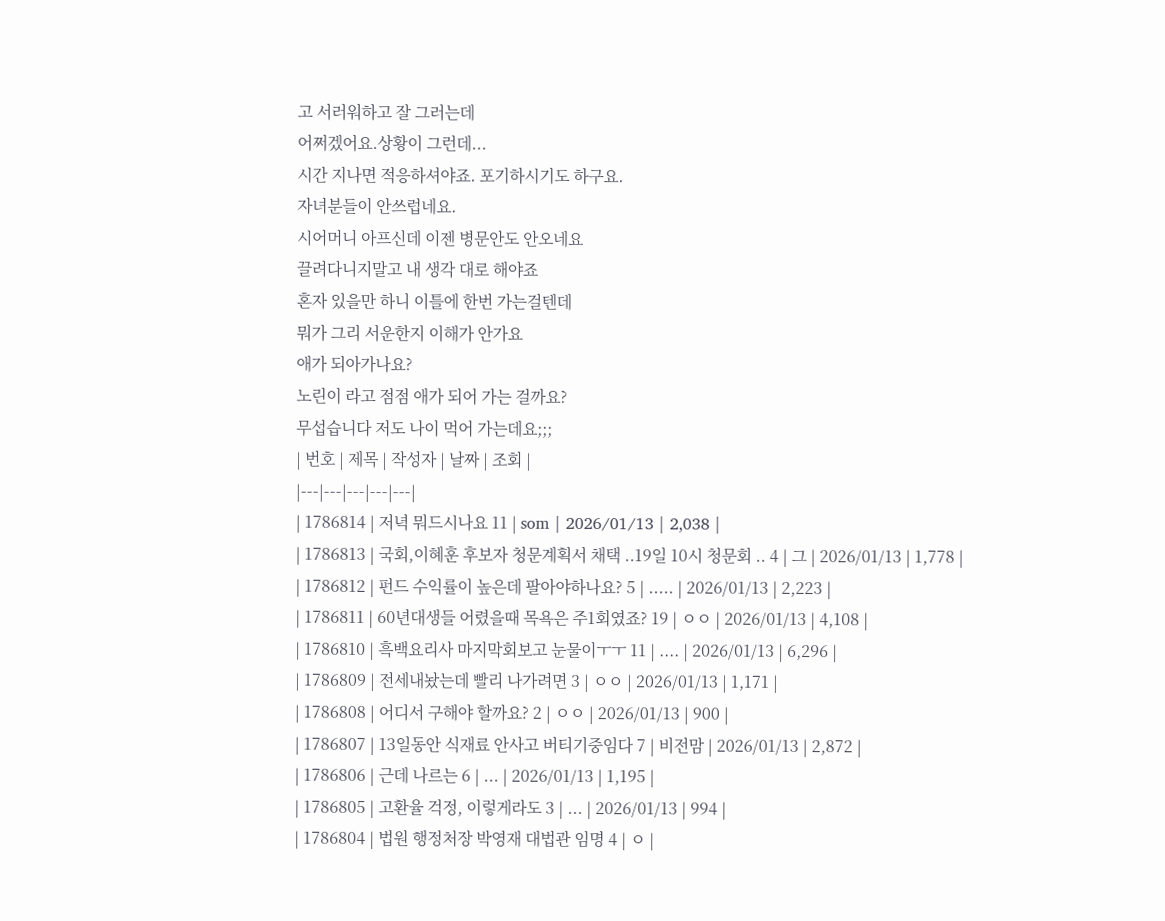고 서러워하고 잘 그러는데
어쩌겠어요.상황이 그런데...
시간 지나면 적응하셔야죠. 포기하시기도 하구요.
자녀분들이 안쓰럽네요.
시어머니 아프신데 이젠 병문안도 안오네요
끌려다니지말고 내 생각 대로 해야죠
혼자 있을만 하니 이틀에 한번 가는걸텐데
뭐가 그리 서운한지 이해가 안가요
애가 되아가나요?
노린이 라고 점점 애가 되어 가는 걸까요?
무섭습니다 저도 나이 먹어 가는데요;;;
| 번호 | 제목 | 작성자 | 날짜 | 조회 |
|---|---|---|---|---|
| 1786814 | 저녁 뭐드시나요 11 | som | 2026/01/13 | 2,038 |
| 1786813 | 국회,이혜훈 후보자 청문계획서 채택 ..19일 10시 청문회 .. 4 | 그 | 2026/01/13 | 1,778 |
| 1786812 | 펀드 수익률이 높은데 팔아야하나요? 5 | ..... | 2026/01/13 | 2,223 |
| 1786811 | 60년대생들 어렸을때 목욕은 주1회였죠? 19 | ㅇㅇ | 2026/01/13 | 4,108 |
| 1786810 | 흑백요리사 마지막회보고 눈물이ㅜㅜ 11 | .... | 2026/01/13 | 6,296 |
| 1786809 | 전세내놨는데 빨리 나가려면 3 | ㅇㅇ | 2026/01/13 | 1,171 |
| 1786808 | 어디서 구해야 할까요? 2 | ㅇㅇ | 2026/01/13 | 900 |
| 1786807 | 13일동안 식재료 안사고 버티기중임다 7 | 비전맘 | 2026/01/13 | 2,872 |
| 1786806 | 근데 나르는 6 | ... | 2026/01/13 | 1,195 |
| 1786805 | 고환율 걱정, 이렇게라도 3 | ... | 2026/01/13 | 994 |
| 1786804 | 법원 행정처장 박영재 대법관 임명 4 | ㅇ |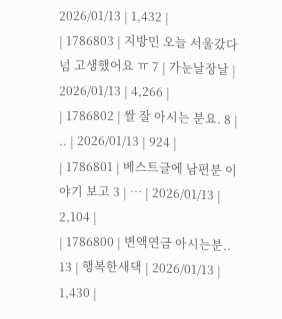2026/01/13 | 1,432 |
| 1786803 | 지방민 오늘 서울갔다 넘 고생했어요 ㅠ 7 | 가눈날장날 | 2026/01/13 | 4,266 |
| 1786802 | 쌀 잘 아시는 분요. 8 | .. | 2026/01/13 | 924 |
| 1786801 | 베스트글에 남편분 이야기 보고 3 | … | 2026/01/13 | 2,104 |
| 1786800 | 변액연금 아시는분.. 13 | 행복한새댁 | 2026/01/13 | 1,430 |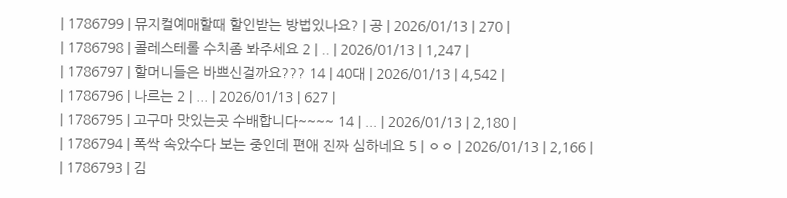| 1786799 | 뮤지컬예매할때 할인받는 방법있나요? | 공 | 2026/01/13 | 270 |
| 1786798 | 콜레스테롤 수치좀 봐주세요 2 | .. | 2026/01/13 | 1,247 |
| 1786797 | 할머니들은 바쁘신걸까요??? 14 | 40대 | 2026/01/13 | 4,542 |
| 1786796 | 나르는 2 | ... | 2026/01/13 | 627 |
| 1786795 | 고구마 맛있는곳 수배합니다~~~~ 14 | ... | 2026/01/13 | 2,180 |
| 1786794 | 폭싹 속았수다 보는 중인데 편애 진짜 심하네요 5 | ㅇㅇ | 2026/01/13 | 2,166 |
| 1786793 | 김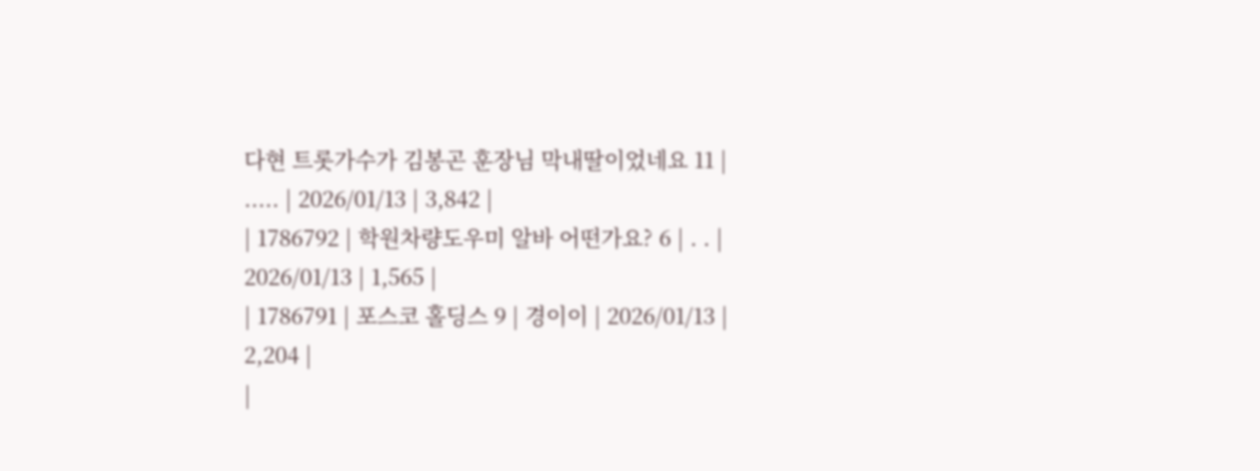다현 트롯가수가 김봉곤 훈장님 막내딸이었네요 11 | ..... | 2026/01/13 | 3,842 |
| 1786792 | 학원차량도우미 알바 어떤가요? 6 | . . | 2026/01/13 | 1,565 |
| 1786791 | 포스코 홀딩스 9 | 경이이 | 2026/01/13 | 2,204 |
|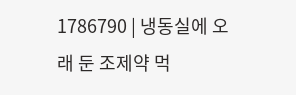1786790 | 냉동실에 오래 둔 조제약 먹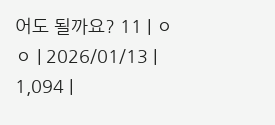어도 될까요? 11 | ㅇㅇ | 2026/01/13 | 1,094 |